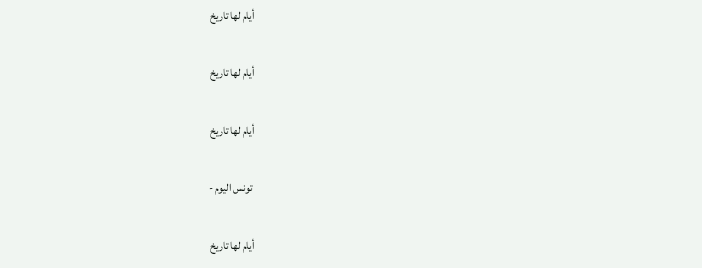أيام لها تاريخ

أيام لها تاريخ

أيام لها تاريخ

 تونس اليوم -

أيام لها تاريخ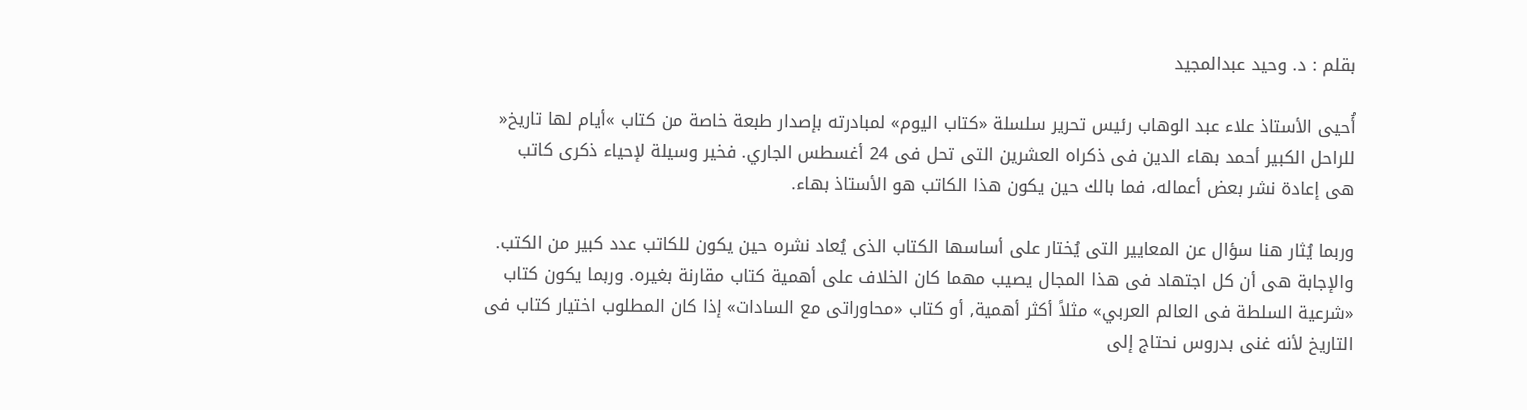بقلم : د. وحيد عبدالمجيد

أُحيى الأستاذ علاء عبد الوهاب رئيس تحرير سلسلة «كتاب اليوم» لمبادرته بإصدار طبعة خاصة من كتاب »أيام لها تاريخ« للراحل الكبير أحمد بهاء الدين فى ذكراه العشرين التى تحل فى 24 أغسطس الجاري. فخير وسيلة لإحياء ذكرى كاتب هى إعادة نشر بعض أعماله، فما بالك حين يكون هذا الكاتب هو الأستاذ بهاء.

وربما يُثار هنا سؤال عن المعايير التى يُختار على أساسها الكتاب الذى يُعاد نشره حين يكون للكاتب عدد كبير من الكتب. والإجابة هى أن كل اجتهاد فى هذا المجال يصيب مهما كان الخلاف على أهمية كتاب مقارنة بغيره. وربما يكون كتاب «شرعية السلطة فى العالم العربي» مثلاً أكثر أهمية, أو كتاب «محاوراتى مع السادات» إذا كان المطلوب اختيار كتاب فى التاريخ لأنه غنى بدروس نحتاج إلى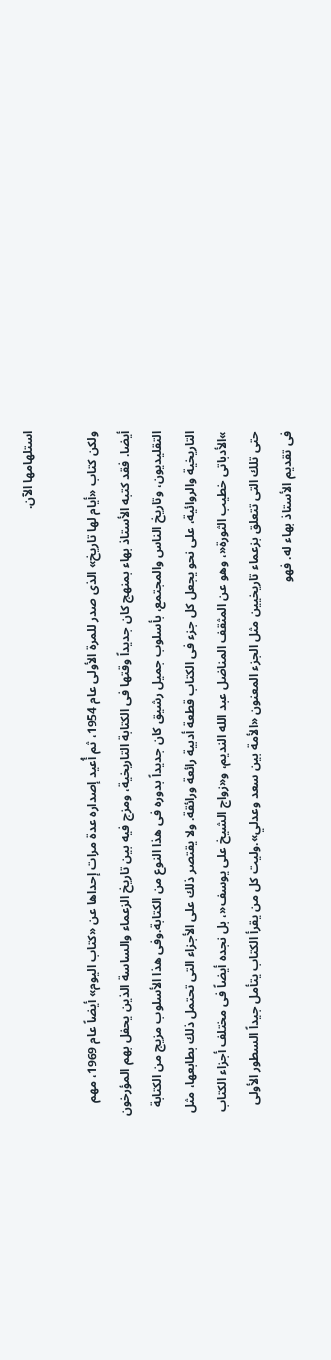استلهامها الآن.

ولكن كتاب «أيام لها تاريخ» الذى صدر للمرة الأولى عام 1954، ثم أُعيد إصداره عدة مرات إحداها عن «كتاب اليوم» أيضاً عام 1969، مهم أيضا. فقد كتبه الأستاذ بهاء بمنهج كان جديداً وقتها فى الكتابة التاريخية، ومزج فيه بين تاريخ الزعماء والساسة الذين يحفل بهم المؤرخون التقليديون، وتاريخ الناس والمجتمع، بأسلوب جميل رشيق كان جديداً بدوره فى هذا النوع من الكتابة.وفى هذا الأسلوب مزيج من الكتابة التاريخية والروائية، على نحو يجعل كل جزء فى الكتاب قطعة أدبية رائعة ورائقة. ولا يقتصر ذلك على الأجزاء التى تحتمل ذلك بطابعها، مثل »الأدباتى خطيب الثورة«، وهو عن المثقف المناضل عبد الله النديم، و«زواج الشيخ على يوسف«، بل نجده أيضاً فى مختلف أجزاء الكتاب حتى تلك التى تتعلق بزعماء تاريخيين مثل الجزء المعنون «الأمة بين سعد وعدلي».وليت كل من يقرأ الكتاب يتأمل جيداً السطور الأولى فى تقديم الأستاذ بهاء له. فهو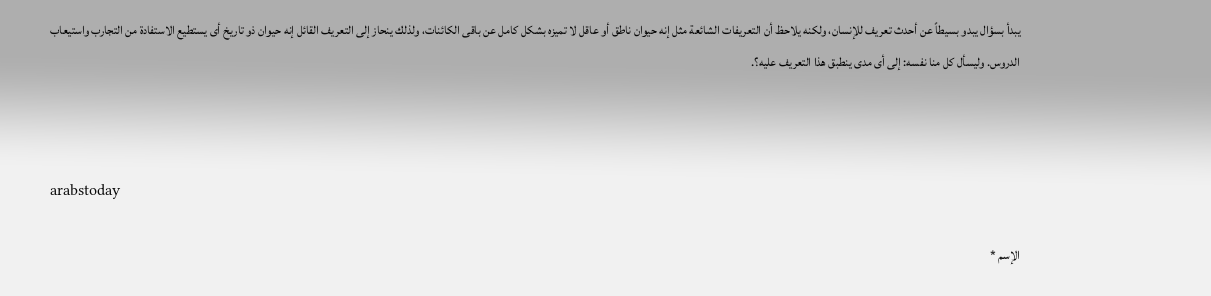يبدأ بسؤال يبدو بسيطاً عن أحدث تعريف للإنسان، ولكنه يلاحظ أن التعريفات الشائعة مثل إنه حيوان ناطق أو عاقل لا تميزه بشكل كامل عن باقى الكائنات، ولذلك ينحاز إلى التعريف القائل إنه حيوان ذو تاريخ أى يستطيع الاستفادة من التجارب واستيعاب الدروس. وليسأل كل منا نفسه: إلى أى مدى ينطبق هذا التعريف عليه؟.



arabstoday

الإسم *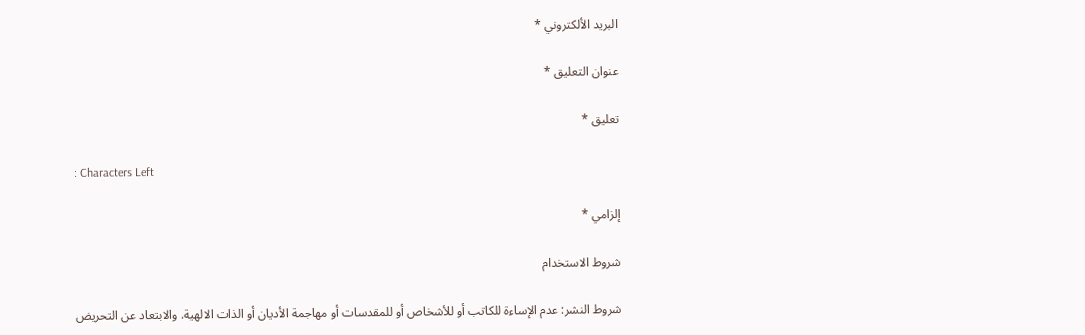البريد الألكتروني *

عنوان التعليق *

تعليق *

: Characters Left

إلزامي *

شروط الاستخدام

شروط النشر: عدم الإساءة للكاتب أو للأشخاص أو للمقدسات أو مهاجمة الأديان أو الذات الالهية. والابتعاد عن التحريض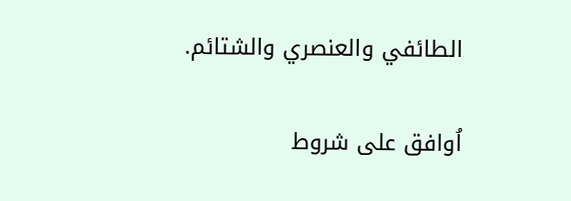الطائفي والعنصري والشتائم.

اُوافق على شروط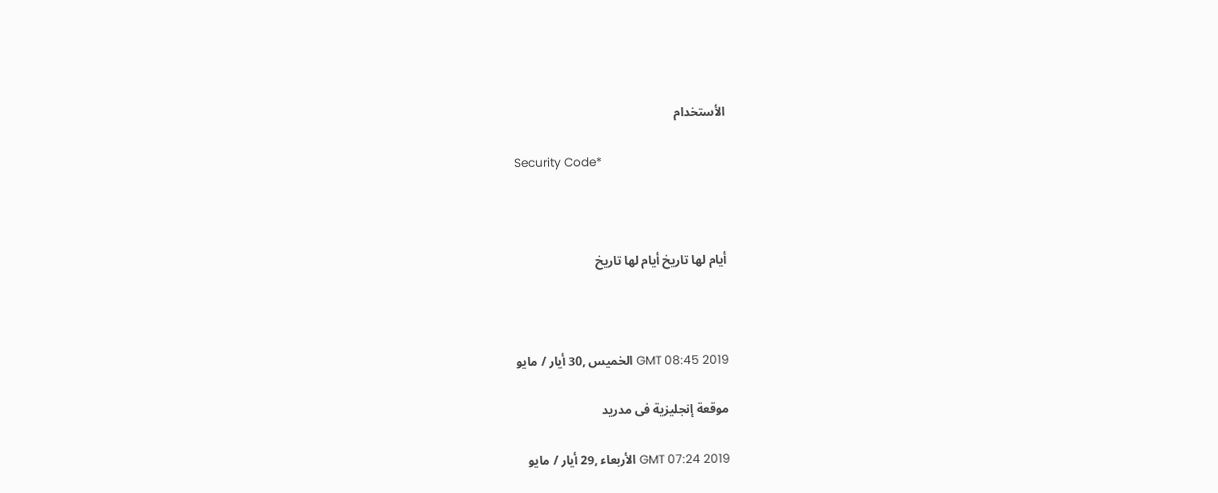الأستخدام

Security Code*



أيام لها تاريخ أيام لها تاريخ



GMT 08:45 2019 الخميس ,30 أيار / مايو

موقعة إنجليزية فى مدريد

GMT 07:24 2019 الأربعاء ,29 أيار / مايو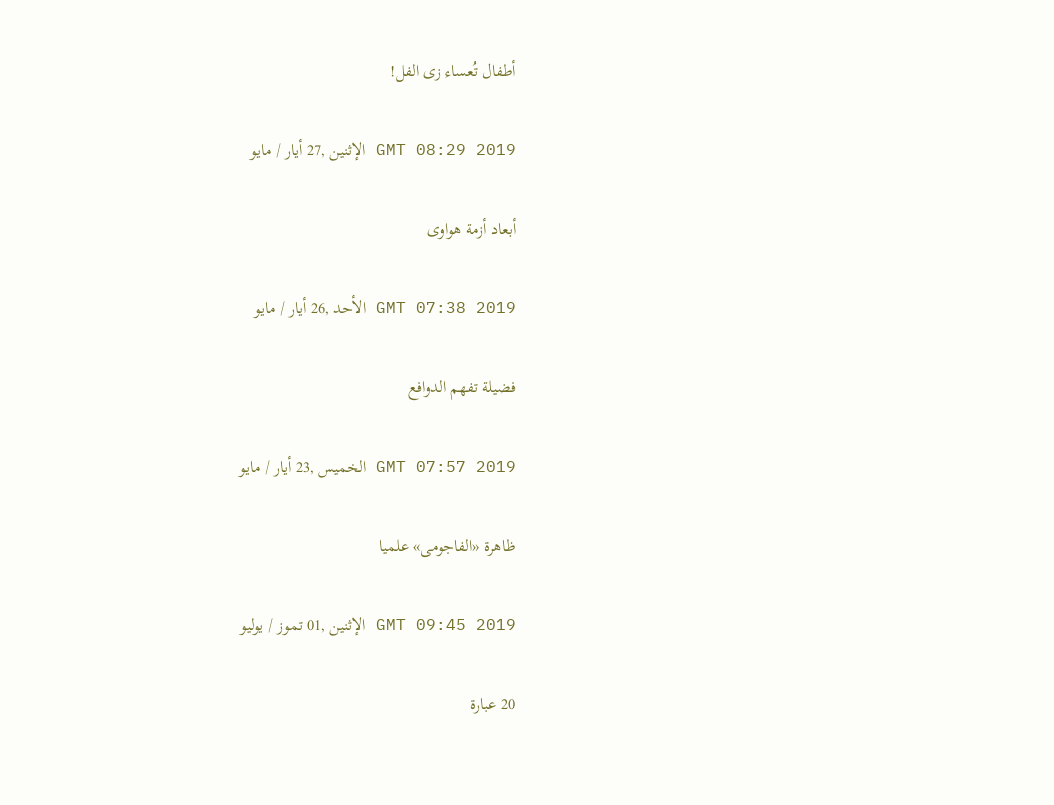أطفال تُعساء زى الفل!

GMT 08:29 2019 الإثنين ,27 أيار / مايو

أبعاد أزمة هواوى

GMT 07:38 2019 الأحد ,26 أيار / مايو

فضيلة تفهم الدوافع

GMT 07:57 2019 الخميس ,23 أيار / مايو

ظاهرة «الفاجومى» علميا

GMT 09:45 2019 الإثنين ,01 تموز / يوليو

20 عبارة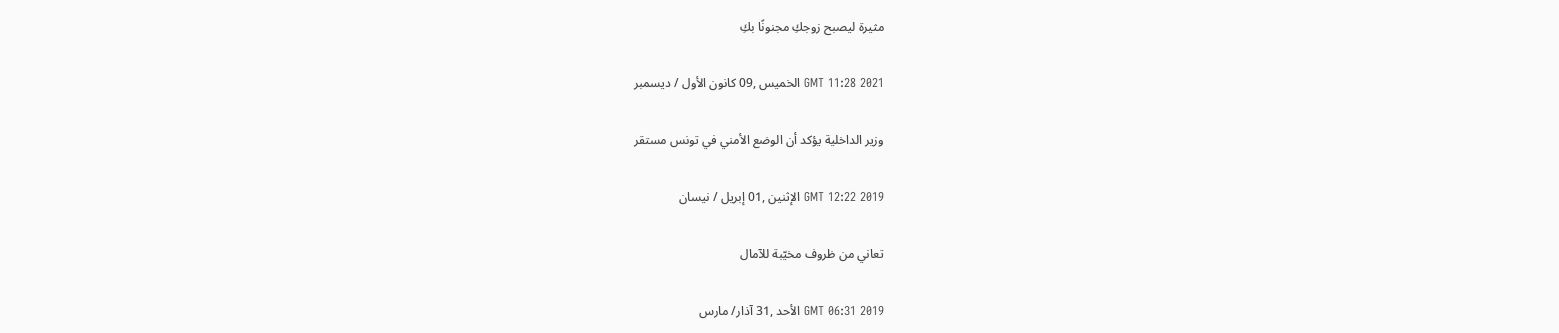مثيرة ليصبح زوجكِ مجنونًا بكِ

GMT 11:28 2021 الخميس ,09 كانون الأول / ديسمبر

وزير الداخلية يؤكد أن الوضع الأمني في تونس مستقر

GMT 12:22 2019 الإثنين ,01 إبريل / نيسان

تعاني من ظروف مخيّبة للآمال

GMT 06:31 2019 الأحد ,31 آذار/ مارس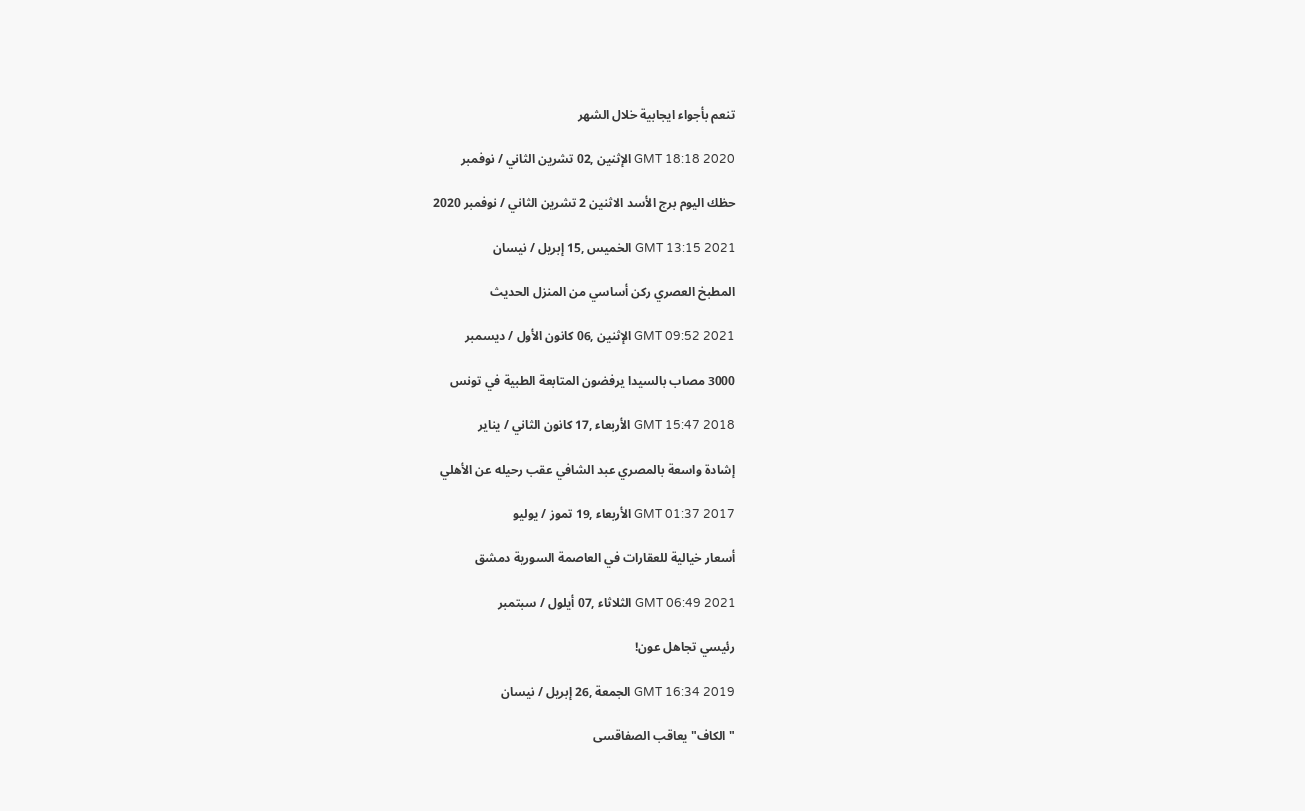تنعم بأجواء ايجابية خلال الشهر

GMT 18:18 2020 الإثنين ,02 تشرين الثاني / نوفمبر

حظك اليوم برج الأسد الاثنين 2 تشرين الثاني / نوفمبر 2020

GMT 13:15 2021 الخميس ,15 إبريل / نيسان

المطبخ العصري ركن أساسي من المنزل الحديث

GMT 09:52 2021 الإثنين ,06 كانون الأول / ديسمبر

3000 مصاب بالسيدا يرفضون المتابعة الطبية في تونس

GMT 15:47 2018 الأربعاء ,17 كانون الثاني / يناير

إشادة واسعة بالمصري عبد الشافي عقب رحيله عن الأهلي

GMT 01:37 2017 الأربعاء ,19 تموز / يوليو

أسعار خيالية للعقارات في العاصمة السورية دمشق

GMT 06:49 2021 الثلاثاء ,07 أيلول / سبتمبر

رئيسي تجاهل عون!

GMT 16:34 2019 الجمعة ,26 إبريل / نيسان

"الكاف" يعاقب الصفاقسى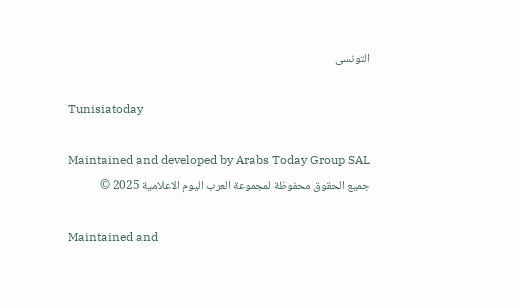التونسى

Tunisiatoday

Maintained and developed by Arabs Today Group SAL
جميع الحقوق محفوظة لمجموعة العرب اليوم الاعلامية 2025 ©

Maintained and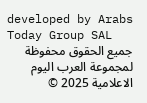developed by Arabs Today Group SAL
جميع الحقوق محفوظة لمجموعة العرب اليوم الاعلامية 2025 ©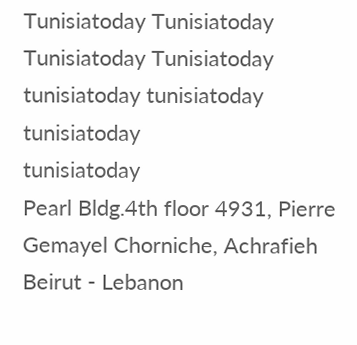Tunisiatoday Tunisiatoday Tunisiatoday Tunisiatoday
tunisiatoday tunisiatoday tunisiatoday
tunisiatoday
Pearl Bldg.4th floor 4931, Pierre Gemayel Chorniche, Achrafieh Beirut - Lebanon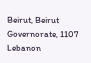Beirut, Beirut Governorate, 1107 Lebanon